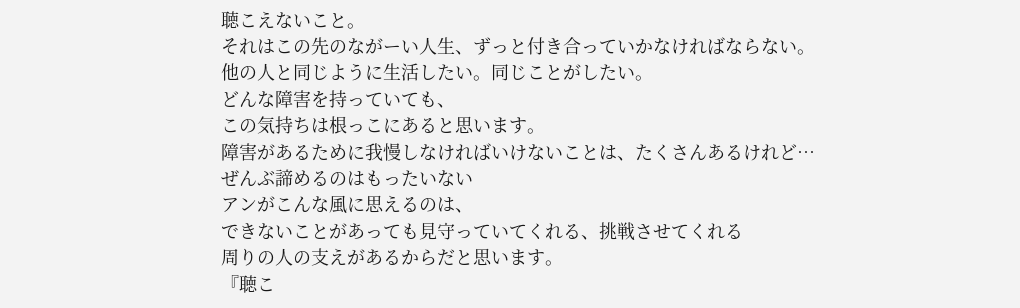聴こえないこと。
それはこの先のながーい人生、ずっと付き合っていかなければならない。
他の人と同じように生活したい。同じことがしたい。
どんな障害を持っていても、
この気持ちは根っこにあると思います。
障害があるために我慢しなければいけないことは、たくさんあるけれど…
ぜんぶ諦めるのはもったいない
アンがこんな風に思えるのは、
できないことがあっても見守っていてくれる、挑戦させてくれる
周りの人の支えがあるからだと思います。
『聴こ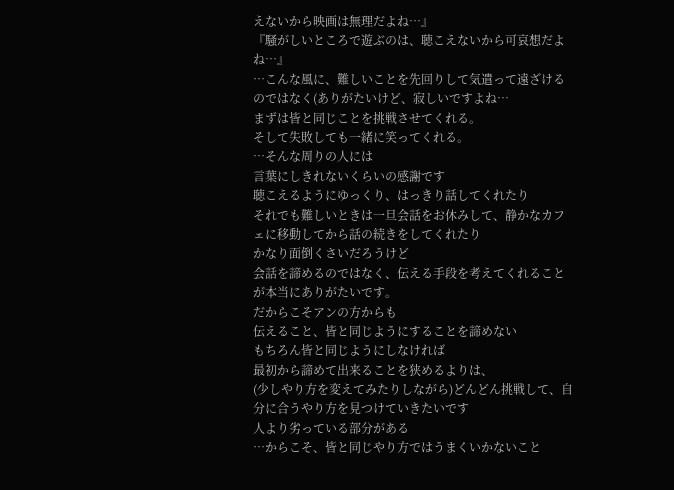えないから映画は無理だよね…』
『騒がしいところで遊ぶのは、聴こえないから可哀想だよね…』
…こんな風に、難しいことを先回りして気遣って遠ざけるのではなく(ありがたいけど、寂しいですよね…
まずは皆と同じことを挑戦させてくれる。
そして失敗しても一緒に笑ってくれる。
…そんな周りの人には
言葉にしきれないくらいの感謝です
聴こえるようにゆっくり、はっきり話してくれたり
それでも難しいときは一旦会話をお休みして、静かなカフェに移動してから話の続きをしてくれたり
かなり面倒くさいだろうけど
会話を諦めるのではなく、伝える手段を考えてくれることが本当にありがたいです。
だからこそアンの方からも
伝えること、皆と同じようにすることを諦めない
もちろん皆と同じようにしなければ
最初から諦めて出来ることを狭めるよりは、
(少しやり方を変えてみたりしながら)どんどん挑戦して、自分に合うやり方を見つけていきたいです
人より劣っている部分がある
…からこそ、皆と同じやり方ではうまくいかないこと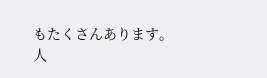もたくさんあります。
人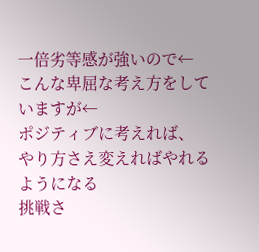一倍劣等感が強いので←
こんな卑屈な考え方をしていますが←
ポジティブに考えれば、
やり方さえ変えればやれるようになる
挑戦さ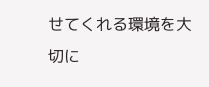せてくれる環境を大切に